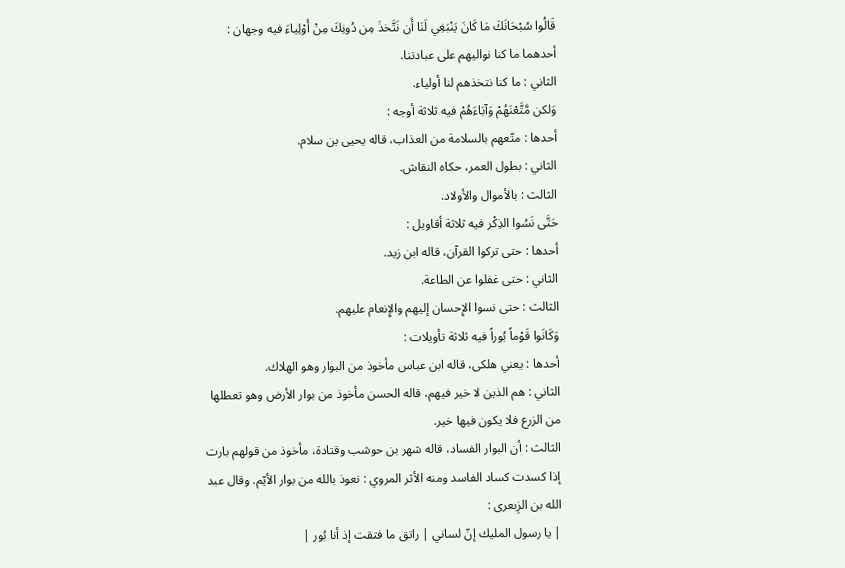قَالُوا سُبْحَانَكَ مَا كَانَ يَنْبَغِي لَنَا أَن نَتَّخذَ مِن دُونِكَ مِنْ أَوْلِياءَ فيه وجهان :
أحدهما ما كنا نواليهم على عبادتنا.
الثاني : ما كنا نتخذهم لنا أولياء.
وَلكن مَّتَّعْنَهُمْ وَآبَاءَهُمْ فيه ثلاثة أوجه :
أحدها : متّعهم بالسلامة من العذاب، قاله يحيى بن سلام.
الثاني : بطول العمر، حكاه النقاش.
الثالث : بالأموال والأولاد.
حَتَّى نَسُوا الذِكْر فيه ثلاثة أقاويل :
أحدها : حتى تركوا القرآن، قاله ابن زيد.
الثاني : حتى غفلوا عن الطاعة.
الثالث : حتى نسوا الإِحسان إليهم والإِنعام عليهم.
وَكَانَوا قَوْماً بُوراً فيه ثلاثة تأويلات :
أحدها : يعني هلكى، قاله ابن عباس مأخوذ من البوار وهو الهلاك.
الثاني : هم الذين لا خير فيهم، قاله الحسن مأخوذ من بوار الأرض وهو تعطلها من الزرع فلا يكون فيها خير.
الثالث : أن البوار الفساد، قاله شهر بن حوشب وقتادة، مأخوذ من قولهم بارت إذا كسدت كساد الفاسد ومنه الأثر المروي : نعوذ بالله من بوار الأيّم. وقال عبد الله بن الزِبعرى :
| يا رسول المليك إنّ لساني | راتق ما فتقت إذ أنا بُور |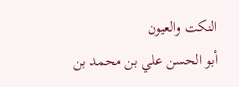النكت والعيون
أبو الحسن علي بن محمد بن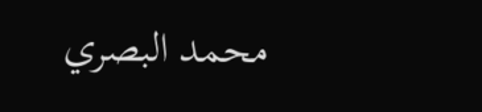محمد البصري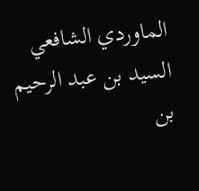الماوردي الشافعي
السيد بن عبد الرحيم بن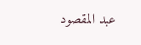عبد المقصود